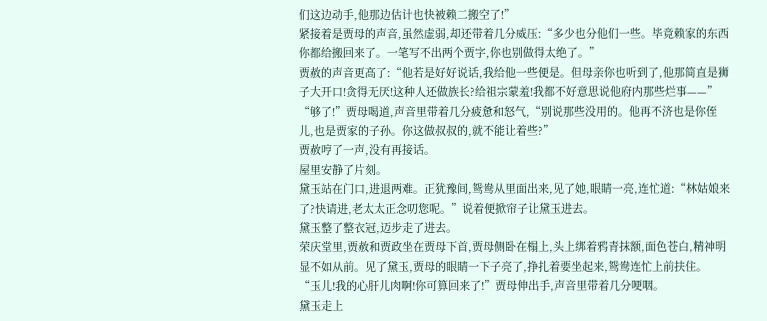们这边动手,他那边估计也快被赖二搬空了!”
紧接着是贾母的声音,虽然虚弱,却还带着几分威压:“多少也分他们一些。毕竟赖家的东西你都给搬回来了。一笔写不出两个贾字,你也别做得太绝了。”
贾赦的声音更高了:“他若是好好说话,我给他一些便是。但母亲你也听到了,他那简直是狮子大开口!贪得无厌!这种人还做族长?给祖宗蒙羞!我都不好意思说他府内那些烂事——”
“够了!”贾母喝道,声音里带着几分疲惫和怒气,“别说那些没用的。他再不济也是你侄儿,也是贾家的子孙。你这做叔叔的,就不能让着些?”
贾赦哼了一声,没有再接话。
屋里安静了片刻。
黛玉站在门口,进退两难。正犹豫间,鸳鸯从里面出来,见了她,眼睛一亮,连忙道:“林姑娘来了?快请进,老太太正念叨您呢。”说着便掀帘子让黛玉进去。
黛玉整了整衣冠,迈步走了进去。
荣庆堂里,贾赦和贾政坐在贾母下首,贾母侧卧在榻上,头上绑着鸦青抹额,面色苍白,精神明显不如从前。见了黛玉,贾母的眼睛一下子亮了,挣扎着要坐起来,鸳鸯连忙上前扶住。
“玉儿!我的心肝儿肉啊!你可算回来了!”贾母伸出手,声音里带着几分哽咽。
黛玉走上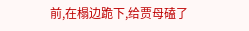前,在榻边跪下,给贾母磕了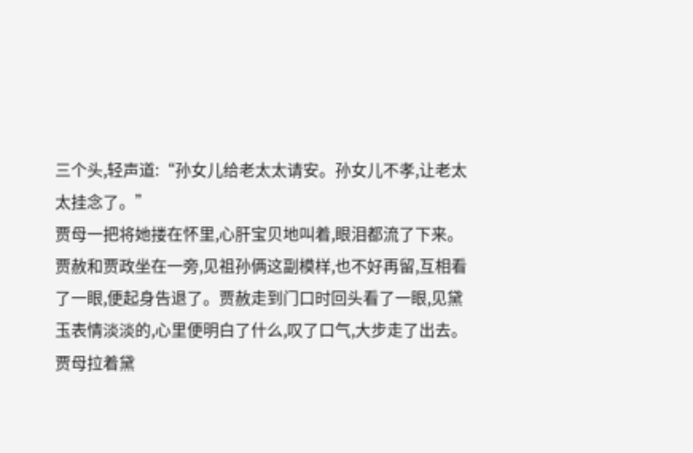三个头,轻声道:“孙女儿给老太太请安。孙女儿不孝,让老太太挂念了。”
贾母一把将她搂在怀里,心肝宝贝地叫着,眼泪都流了下来。贾赦和贾政坐在一旁,见祖孙俩这副模样,也不好再留,互相看了一眼,便起身告退了。贾赦走到门口时回头看了一眼,见黛玉表情淡淡的,心里便明白了什么,叹了口气,大步走了出去。
贾母拉着黛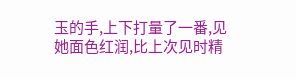玉的手,上下打量了一番,见她面色红润,比上次见时精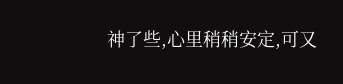神了些,心里稍稍安定,可又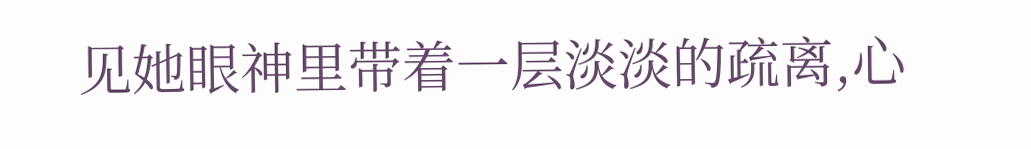见她眼神里带着一层淡淡的疏离,心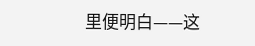里便明白——这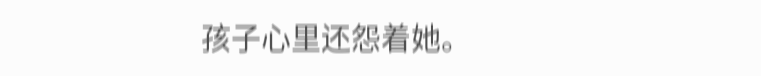孩子心里还怨着她。